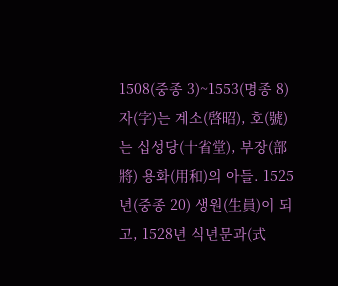1508(중종 3)~1553(명종 8) 자(字)는 계소(啓昭), 호(號)는 십성당(十省堂), 부장(部將) 용화(用和)의 아들. 1525년(중종 20) 생원(生員)이 되고, 1528년 식년문과(式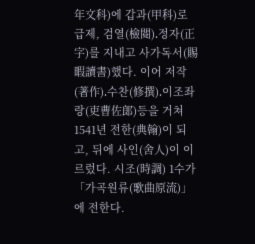年文科)에 갑과(甲科)로 급제, 검열(檢閱)․정자(正字)를 지내고 사가독서(賜暇讀書)했다. 이어 저작(著作)․수찬(修撰)․이조좌랑(吏曹佐郞)등을 거쳐 1541년 전한(典翰)이 되고, 뒤에 사인(舍人)이 이르렀다. 시조(時調) 1수가「가곡원류(歌曲原流)」에 전한다.